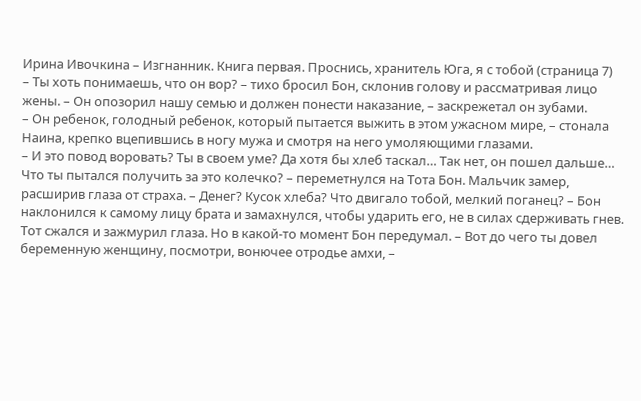Ирина Ивочкина – Изгнанник. Книга первая. Проснись, хранитель Юга, я с тобой (страница 7)
– Ты хоть понимаешь, что он вор? – тихо бросил Бон, склонив голову и рассматривая лицо жены. – Он опозорил нашу семью и должен понести наказание, – заскрежетал он зубами.
– Он ребенок, голодный ребенок, который пытается выжить в этом ужасном мире, – стонала Наина, крепко вцепившись в ногу мужа и смотря на него умоляющими глазами.
– И это повод воровать? Ты в своем уме? Да хотя бы хлеб таскал… Так нет, он пошел дальше… Что ты пытался получить за это колечко? – переметнулся на Тота Бон. Мальчик замер, расширив глаза от страха. – Денег? Кусок хлеба? Что двигало тобой, мелкий поганец? – Бон наклонился к самому лицу брата и замахнулся, чтобы ударить его, не в силах сдерживать гнев. Тот сжался и зажмурил глаза. Но в какой-то момент Бон передумал. – Вот до чего ты довел беременную женщину, посмотри, вонючее отродье амхи, –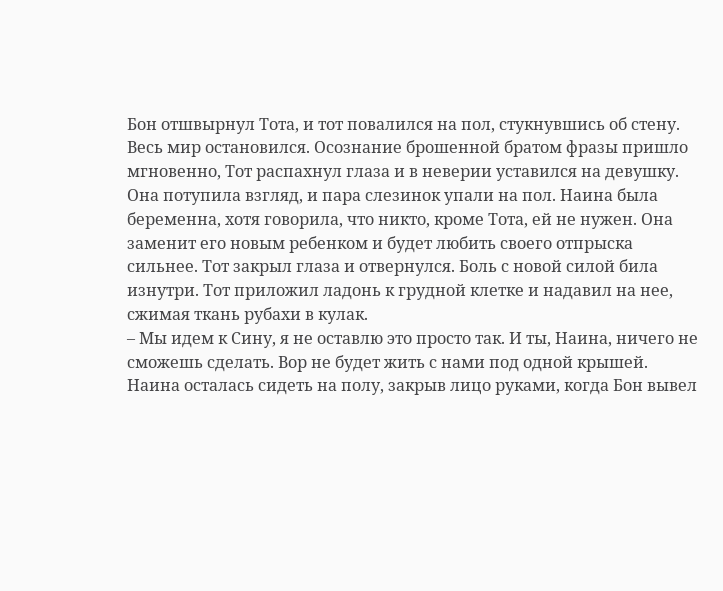Бон отшвырнул Тота, и тот повалился на пол, стукнувшись об стену.
Весь мир остановился. Осознание брошенной братом фразы пришло мгновенно, Тот распахнул глаза и в неверии уставился на девушку. Она потупила взгляд, и пара слезинок упали на пол. Наина была беременна, хотя говорила, что никто, кроме Тота, ей не нужен. Она заменит его новым ребенком и будет любить своего отпрыска сильнее. Тот закрыл глаза и отвернулся. Боль с новой силой била изнутри. Тот приложил ладонь к грудной клетке и надавил на нее, сжимая ткань рубахи в кулак.
– Мы идем к Сину, я не оставлю это просто так. И ты, Наина, ничего не сможешь сделать. Вор не будет жить с нами под одной крышей.
Наина осталась сидеть на полу, закрыв лицо руками, когда Бон вывел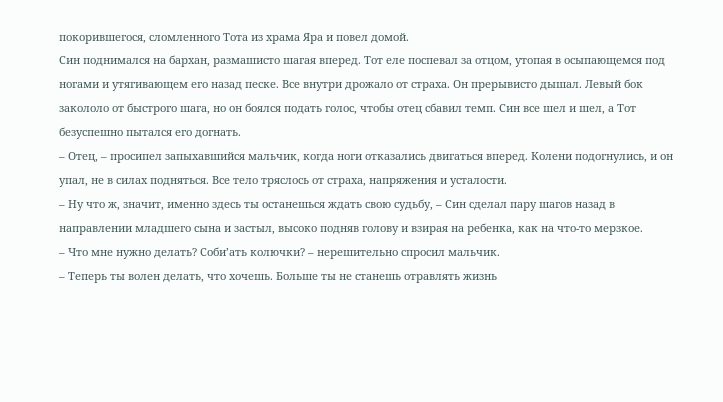покорившегося, сломленного Тота из храма Яра и повел домой.
Син поднимался на бархан, размашисто шагая вперед. Тот еле поспевал за отцом, утопая в осыпающемся под ногами и утягивающем его назад песке. Все внутри дрожало от страха. Он прерывисто дышал. Левый бок закололо от быстрого шага, но он боялся подать голос, чтобы отец сбавил темп. Син все шел и шел, а Тот безуспешно пытался его догнать.
– Отец, – просипел запыхавшийся мальчик, когда ноги отказались двигаться вперед. Колени подогнулись, и он упал, не в силах подняться. Все тело тряслось от страха, напряжения и усталости.
– Ну что ж, значит, именно здесь ты останешься ждать свою судьбу, – Син сделал пару шагов назад в направлении младшего сына и застыл, высоко подняв голову и взирая на ребенка, как на что-то мерзкое.
– Что мне нужно делать? Соби’ать колючки? – нерешительно спросил мальчик.
– Теперь ты волен делать, что хочешь. Больше ты не станешь отравлять жизнь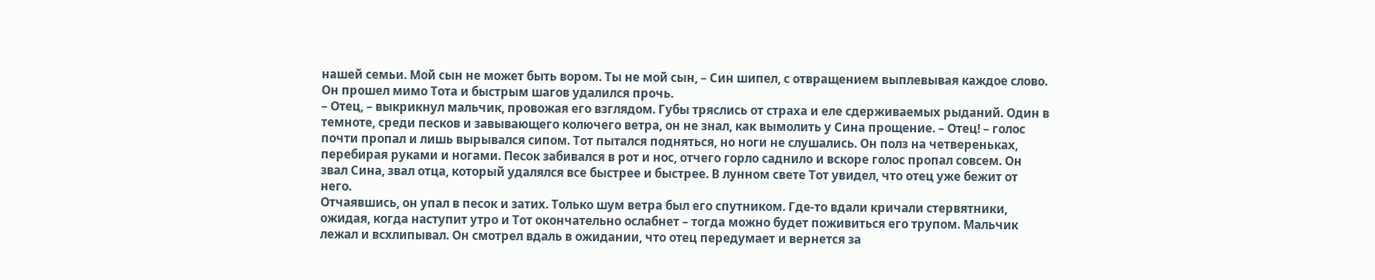нашей семьи. Мой сын не может быть вором. Ты не мой сын, – Син шипел, с отвращением выплевывая каждое слово. Он прошел мимо Тота и быстрым шагов удалился прочь.
– Отец, – выкрикнул мальчик, провожая его взглядом. Губы тряслись от страха и еле сдерживаемых рыданий. Один в темноте, среди песков и завывающего колючего ветра, он не знал, как вымолить у Сина прощение. – Отец! – голос почти пропал и лишь вырывался сипом. Тот пытался подняться, но ноги не слушались. Он полз на четвереньках, перебирая руками и ногами. Песок забивался в рот и нос, отчего горло саднило и вскоре голос пропал совсем. Он звал Сина, звал отца, который удалялся все быстрее и быстрее. В лунном свете Тот увидел, что отец уже бежит от него.
Отчаявшись, он упал в песок и затих. Только шум ветра был его спутником. Где-то вдали кричали стервятники, ожидая, когда наступит утро и Тот окончательно ослабнет – тогда можно будет поживиться его трупом. Мальчик лежал и всхлипывал. Он смотрел вдаль в ожидании, что отец передумает и вернется за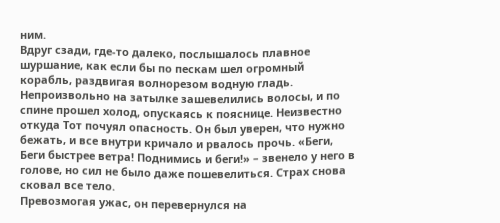ним.
Вдруг сзади, где-то далеко, послышалось плавное шуршание, как если бы по пескам шел огромный корабль, раздвигая волнорезом водную гладь. Непроизвольно на затылке зашевелились волосы, и по спине прошел холод, опускаясь к пояснице. Неизвестно откуда Тот почуял опасность. Он был уверен, что нужно бежать, и все внутри кричало и рвалось прочь. «Беги, Беги быстрее ветра! Поднимись и беги!» – звенело у него в голове, но сил не было даже пошевелиться. Страх снова сковал все тело.
Превозмогая ужас, он перевернулся на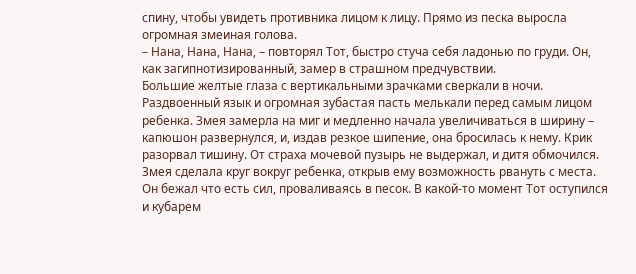спину, чтобы увидеть противника лицом к лицу. Прямо из песка выросла огромная змеиная голова.
– Нана, Нана, Нана, – повторял Тот, быстро стуча себя ладонью по груди. Он, как загипнотизированный, замер в страшном предчувствии.
Большие желтые глаза с вертикальными зрачками сверкали в ночи. Раздвоенный язык и огромная зубастая пасть мелькали перед самым лицом ребенка. Змея замерла на миг и медленно начала увеличиваться в ширину – капюшон развернулся, и, издав резкое шипение, она бросилась к нему. Крик разорвал тишину. От страха мочевой пузырь не выдержал, и дитя обмочился. Змея сделала круг вокруг ребенка, открыв ему возможность рвануть с места. Он бежал что есть сил, проваливаясь в песок. В какой-то момент Тот оступился и кубарем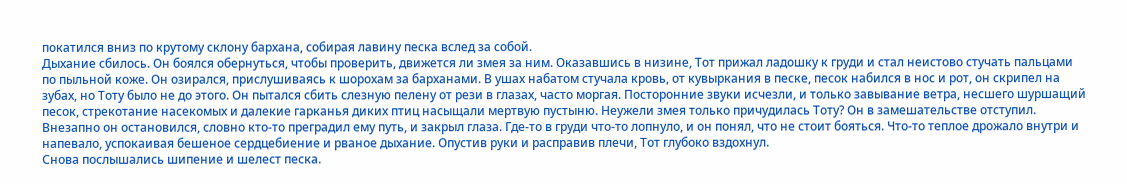покатился вниз по крутому склону бархана, собирая лавину песка вслед за собой.
Дыхание сбилось. Он боялся обернуться, чтобы проверить, движется ли змея за ним. Оказавшись в низине, Тот прижал ладошку к груди и стал неистово стучать пальцами по пыльной коже. Он озирался, прислушиваясь к шорохам за барханами. В ушах набатом стучала кровь, от кувыркания в песке, песок набился в нос и рот, он скрипел на зубах, но Тоту было не до этого. Он пытался сбить слезную пелену от рези в глазах, часто моргая. Посторонние звуки исчезли, и только завывание ветра, несшего шуршащий песок, стрекотание насекомых и далекие гарканья диких птиц насыщали мертвую пустыню. Неужели змея только причудилась Тоту? Он в замешательстве отступил.
Внезапно он остановился, словно кто-то преградил ему путь, и закрыл глаза. Где-то в груди что-то лопнуло, и он понял, что не стоит бояться. Что-то теплое дрожало внутри и напевало, успокаивая бешеное сердцебиение и рваное дыхание. Опустив руки и расправив плечи, Тот глубоко вздохнул.
Снова послышались шипение и шелест песка.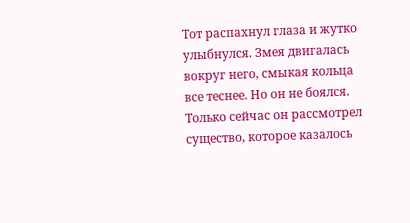Тот распахнул глаза и жутко улыбнулся. Змея двигалась вокруг него, смыкая кольца все теснее. Но он не боялся. Только сейчас он рассмотрел существо, которое казалось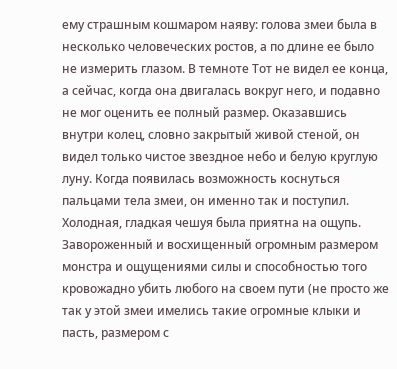ему страшным кошмаром наяву: голова змеи была в несколько человеческих ростов, а по длине ее было не измерить глазом. В темноте Тот не видел ее конца, а сейчас, когда она двигалась вокруг него, и подавно не мог оценить ее полный размер. Оказавшись внутри колец, словно закрытый живой стеной, он видел только чистое звездное небо и белую круглую луну. Когда появилась возможность коснуться пальцами тела змеи, он именно так и поступил. Холодная, гладкая чешуя была приятна на ощупь. Завороженный и восхищенный огромным размером монстра и ощущениями силы и способностью того кровожадно убить любого на своем пути (не просто же так у этой змеи имелись такие огромные клыки и пасть, размером с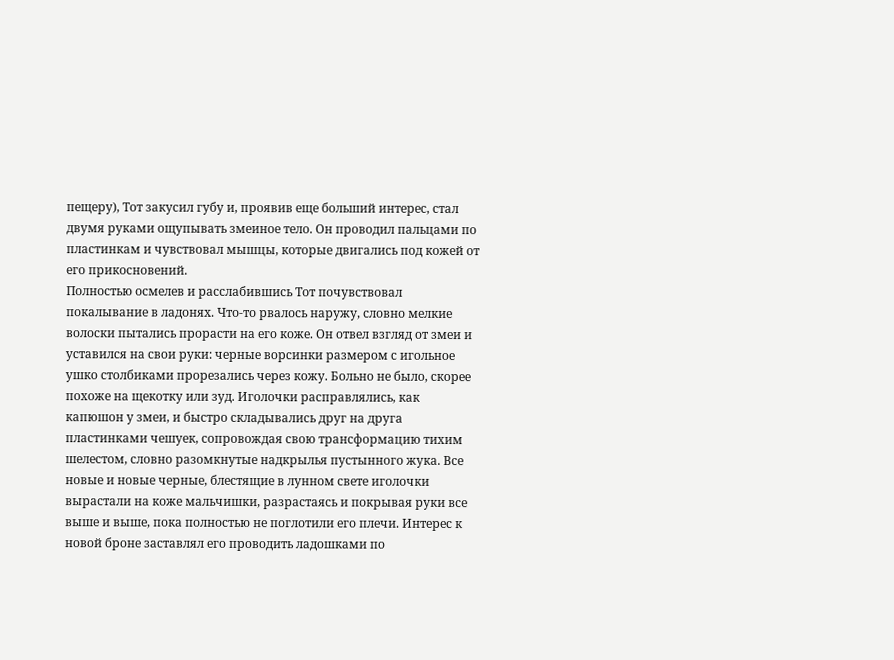пещеру), Тот закусил губу и, проявив еще больший интерес, стал двумя руками ощупывать змеиное тело. Он проводил пальцами по пластинкам и чувствовал мышцы, которые двигались под кожей от его прикосновений.
Полностью осмелев и расслабившись Тот почувствовал покалывание в ладонях. Что-то рвалось наружу, словно мелкие волоски пытались прорасти на его коже. Он отвел взгляд от змеи и уставился на свои руки: черные ворсинки размером с игольное ушко столбиками прорезались через кожу. Больно не было, скорее похоже на щекотку или зуд. Иголочки расправлялись, как капюшон у змеи, и быстро складывались друг на друга пластинками чешуек, сопровождая свою трансформацию тихим шелестом, словно разомкнутые надкрылья пустынного жука. Все новые и новые черные, блестящие в лунном свете иголочки вырастали на коже мальчишки, разрастаясь и покрывая руки все выше и выше, пока полностью не поглотили его плечи. Интерес к новой броне заставлял его проводить ладошками по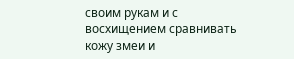своим рукам и с восхищением сравнивать кожу змеи и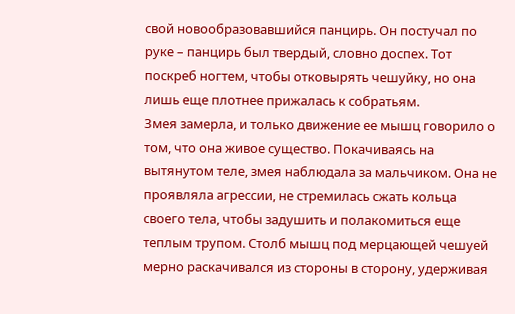свой новообразовавшийся панцирь. Он постучал по руке – панцирь был твердый, словно доспех. Тот поскреб ногтем, чтобы отковырять чешуйку, но она лишь еще плотнее прижалась к собратьям.
Змея замерла, и только движение ее мышц говорило о том, что она живое существо. Покачиваясь на вытянутом теле, змея наблюдала за мальчиком. Она не проявляла агрессии, не стремилась сжать кольца своего тела, чтобы задушить и полакомиться еще теплым трупом. Столб мышц под мерцающей чешуей мерно раскачивался из стороны в сторону, удерживая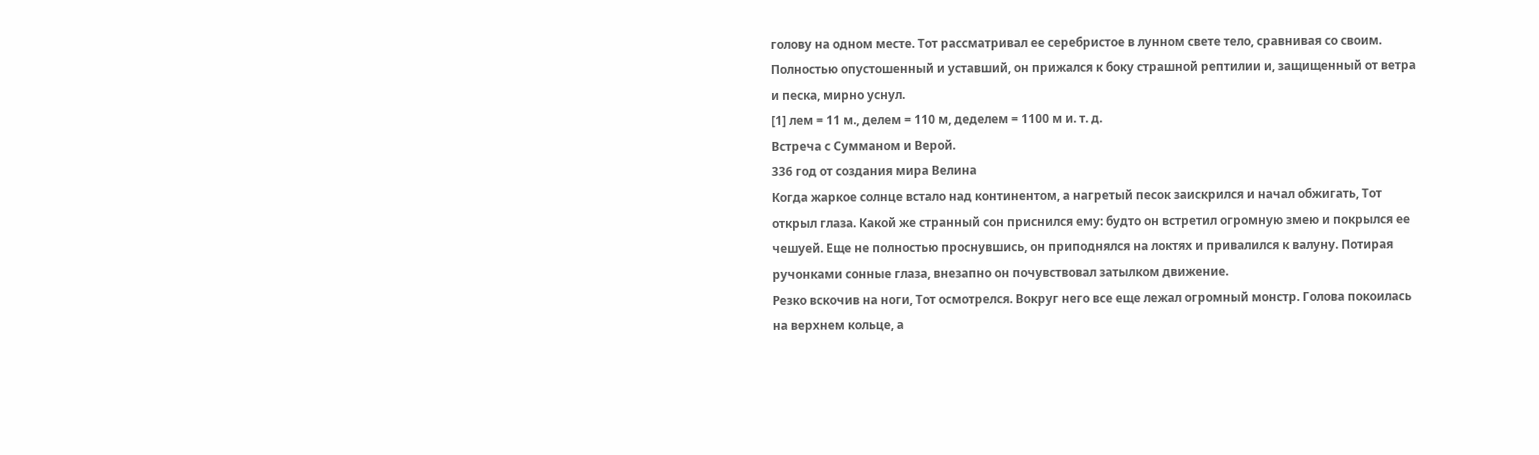голову на одном месте. Тот рассматривал ее серебристое в лунном свете тело, сравнивая со своим. Полностью опустошенный и уставший, он прижался к боку страшной рептилии и, защищенный от ветра и песка, мирно уснул.
[1] лем = 11 м., делем = 110 м, деделем = 1100 м и. т. д.
Встреча с Сумманом и Верой.
336 год от создания мира Велина
Когда жаркое солнце встало над континентом, а нагретый песок заискрился и начал обжигать, Тот открыл глаза. Какой же странный сон приснился ему: будто он встретил огромную змею и покрылся ее чешуей. Еще не полностью проснувшись, он приподнялся на локтях и привалился к валуну. Потирая ручонками сонные глаза, внезапно он почувствовал затылком движение.
Резко вскочив на ноги, Тот осмотрелся. Вокруг него все еще лежал огромный монстр. Голова покоилась на верхнем кольце, а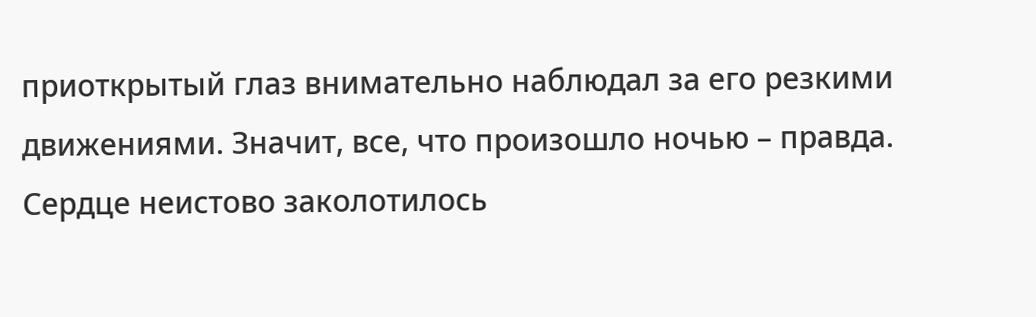приоткрытый глаз внимательно наблюдал за его резкими движениями. Значит, все, что произошло ночью – правда. Сердце неистово заколотилось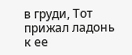в груди, Тот прижал ладонь к ее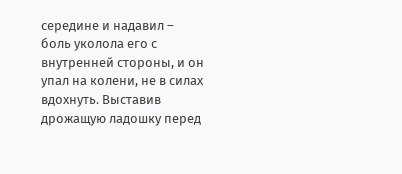середине и надавил – боль уколола его с внутренней стороны, и он упал на колени, не в силах вдохнуть. Выставив дрожащую ладошку перед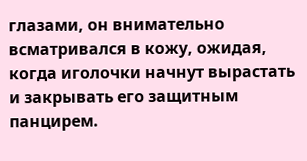глазами, он внимательно всматривался в кожу, ожидая, когда иголочки начнут вырастать и закрывать его защитным панцирем.